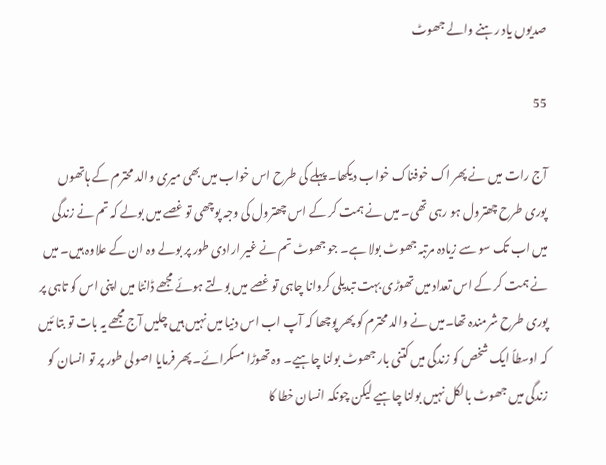صدیوں یاد رہنے والے جھوٹ

55

آج رات میں نے پھر اک خوفناک خواب دیکھا۔ پہلے کی طرح اس خواب میں بھی میری والد محترم کے ہاتھوں پوری طرح چھترول ہو رہی تھی۔ میں نے ہمت کر کے اس چھترول کی وجہ پوچھی تو غصے میں بولے کہ تم نے زندگی میں اب تک سو سے زیادہ مرتبہ جھوٹ بولا ہے۔ جو جھوٹ تم نے غیر ارادی طور پر بولے وہ ان کے علاوہ ہیں۔ میں نے ہمت کر کے اس تعداد میں تھوڑی بہت تبدیلی کروانا چاہی تو غصے میں بولتے ہوئے مجھے ڈانٹا میں اپنی اس کو تاہی پر پوری طرح شرمندہ تھا۔میں نے والد محترم کو پھر پوچھا کہ آپ اب اس دنیا میں نہیں ہیں چلیں آج مجھے یہ بات تو بتا ئیں کہ اوسطاً ایک شخص کو زندگی میں کتنی بار جھوٹ بولنا چاہیے۔ وہ تھوڑا مسکرائے۔ پھر فرمایا اصولی طور پر تو انسان کو زندگی میں جھوٹ بالکل نہیں بولنا چاہیے لیکن چونکہ انسان خطا کا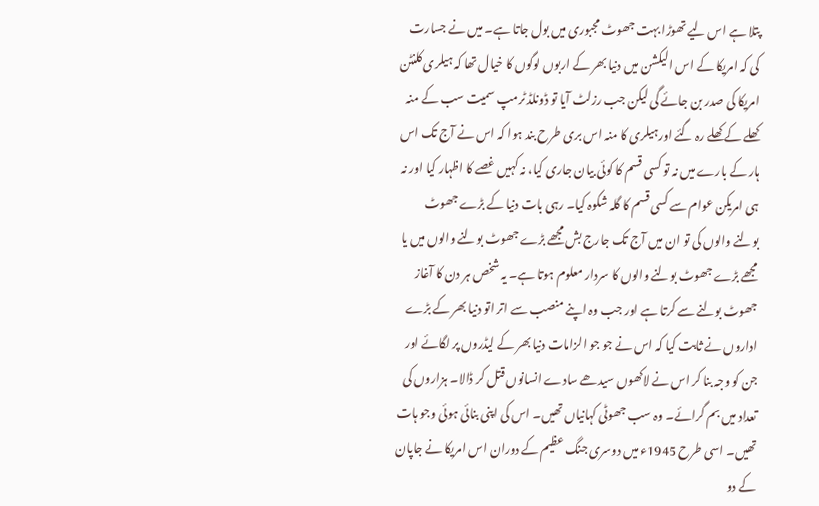پتلا ہے اس لیے تھوڑا بہت جھوٹ مجبوری میں بول جاتا ہے۔ میں نے جسارت کی کہ امریکا کے اس الیکشن میں دنیا بھر کے اربوں لوگوں کا خیال تھا کہ ہیلری کلنٹن امریکا کی صدر بن جائے گی لیکن جب رزلٹ آیا تو ڈونلڈ ٹرمپ سمیت سب کے منہ کھلے کے کھلے رہ گئے اورہیلری کا منہ اس بری طرح بند ہوا کہ اس نے آج تک اس ہار کے بارے میں نہ تو کسی قسم کا کوئی بیان جاری کیا، نہ کہیں غصے کا اظہار کیا اور نہ ہی امریکن عوام سے کسی قسم کا گلہ شکوہ کیا۔ رہی بات دنیا کے بڑے جھوٹ بولنے والوں کی تو ان میں آج تک جارج بش مجھے بڑے جھوٹ بولنے والوں میں یا مجھے بڑے جھوٹ بولنے والوں کا سردار معلوم ہوتا ہے۔ یہ شخص ہر دن کا آغاز جھوٹ بولنے سے کرتا ہے اور جب وہ اپنے منصب سے اتر اتو دنیا بھر کے بڑے اداروں نے ثابت کیا کہ اس نے جو جو الزامات دنیا بھر کے لیڈروں پر لگائے اور جن کو وجہ بنا کر اس نے لاکھوں سیدھے سادے انسانوں قتل کر ڈالا۔ ہزاروں کی تعداد میں بم گرائے۔ وہ سب جھوٹی کہانیاں تھیں۔ اس کی اپنی بنائی ہوئی وجو ہات تھیں۔ اسی طرح 1945ء میں دوسری جنگ عظیم کے دوران اس امریکا نے جاپان کے دو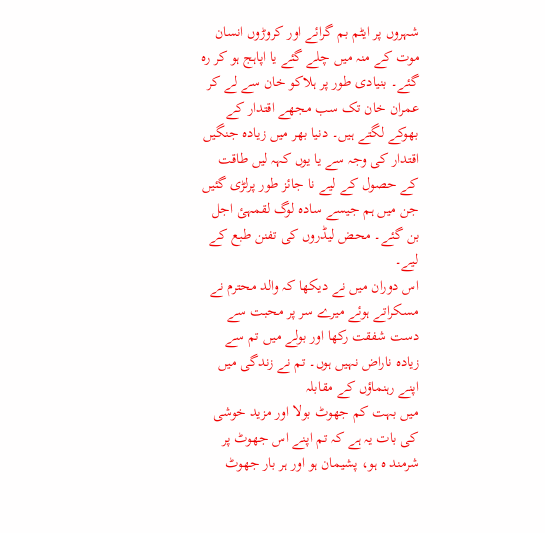شہروں پر ایٹم بم گرائے اور کروڑوں انسان موت کے منہ میں چلے گئے یا اپاہج ہو کر رہ گئے۔ بنیادی طور پر ہلاکو خان سے لے کر عمران خان تک سب مجھے اقتدار کے بھوکے لگتے ہیں۔ دنیا بھر میں زیادہ جنگیں اقتدار کی وجہ سے یا یوں کہہ لیں طاقت کے حصول کے لیے نا جائز طور پرلڑی گئیں جن میں ہم جیسے سادہ لوگ لقمہئ اجل بن گئے۔ محض لیڈروں کی تفنن طبع کے لیے۔
اس دوران میں نے دیکھا کہ والد محترم نے مسکراتے ہوئے میرے سر پر محبت سے دست شفقت رکھا اور بولے میں تم سے زیادہ ناراض نہیں ہوں۔ تم نے زندگی میں اپنے رہنماؤں کے مقابلہ
میں بہت کم جھوٹ بولا اور مزید خوشی کی بات یہ ہے کہ تم اپنے اس جھوٹ پر شرمند ہ ہو، پشیمان ہو اور ہر بار جھوٹ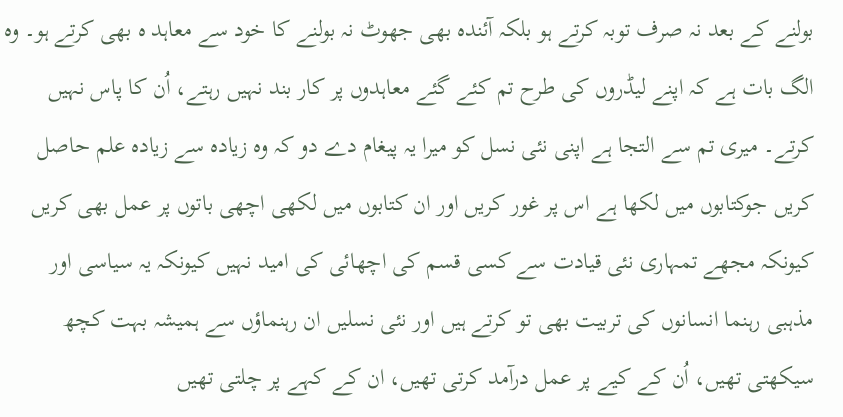بولنے کے بعد نہ صرف توبہ کرتے ہو بلکہ آئندہ بھی جھوٹ نہ بولنے کا خود سے معاہد ہ بھی کرتے ہو۔ وہ الگ بات ہے کہ اپنے لیڈروں کی طرح تم کئے گئے معاہدوں پر کار بند نہیں رہتے، اُن کا پاس نہیں کرتے۔ میری تم سے التجا ہے اپنی نئی نسل کو میرا یہ پیغام دے دو کہ وہ زیادہ سے زیادہ علم حاصل کریں جوکتابوں میں لکھا ہے اس پر غور کریں اور ان کتابوں میں لکھی اچھی باتوں پر عمل بھی کریں کیونکہ مجھے تمہاری نئی قیادت سے کسی قسم کی اچھائی کی امید نہیں کیونکہ یہ سیاسی اور مذہبی رہنما انسانوں کی تربیت بھی تو کرتے ہیں اور نئی نسلیں ان رہنماؤں سے ہمیشہ بہت کچھ سیکھتی تھیں، اُن کے کیے پر عمل درآمد کرتی تھیں، ان کے کہے پر چلتی تھیں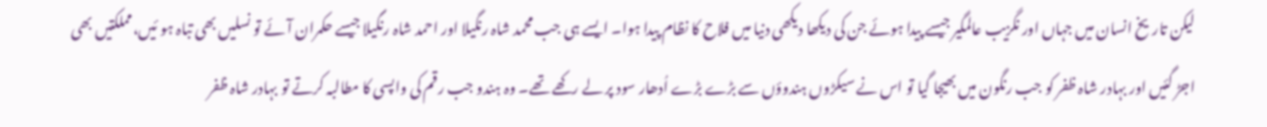لیکن تاریخ انسان میں جہاں اور نگزیب عالمگیر جیسے پیدا ہوئے جن کی دیکھا دیکھی دنیا میں فلاح کا نظام پیدا ہوا۔ ایسے ہی جب محمد شاہ رنگیلا اور احمد شاہ رنگیلا جیسے حکمران آئے تو نسلیں بھی تباہ ہو ئیں،مملکتیں بھی اجڑ گئیں اور بہادر شاہ ظفر کو جب رنگون میں بھیجا گیا تو اس نے سیکڑوں ہندوؤں سے بڑے بڑے اُدھار سود پر لے رکھے تھے۔ وہ ہندو جب رقم کی واپسی کا مطالبہ کرتے تو بہادر شاہ ظفر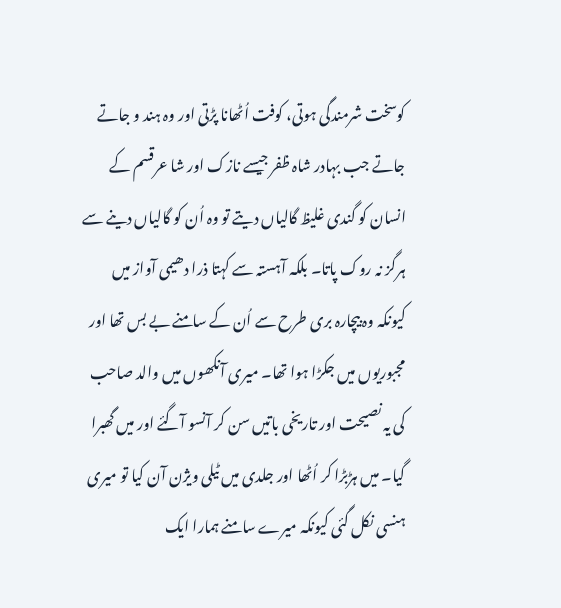کوسخت شرمندگی ہوتی، کوفت اُٹھانا پڑتی اور وہ ہند و جاتے جاتے جب بہادر شاہ ظفر جیسے نازک اور شا عرقسم کے انسان کو گندی غلیظ گالیاں دیتے تو وہ اُن کو گالیاں دینے سے ہرگز نہ روک پاتا۔ بلکہ آہستہ سے کہتا ذرا دھیمی آواز میں کیونکہ وہ بیچارہ بری طرح سے اُن کے سامنے بے بس تھا اور مجبوریوں میں جکڑا ہوا تھا۔ میری آنکھوں میں والد صاحب کی یہ نصیحت اور تاریخی باتیں سن کر آنسو آگئے اور میں گھبرا گیا۔ میں ہڑبڑا کر اُٹھا اور جلدی میں ٹیلی ویژن آن کیا تو میری ہنسی نکل گئی کیونکہ میرے سامنے ہمارا ایک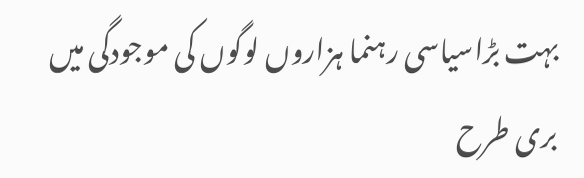بہت بڑاسیاسی رہنما ہزاروں لوگوں کی موجودگی میں بری طرح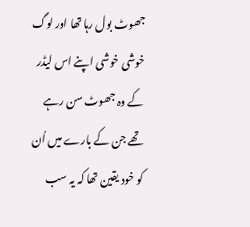جھوٹ بول رہا تھا اور لوگ خوشی خوشی اپنے اس لیڈر کے وہ جھوٹ سن رہے تھے جن کے بارے میں اُن کو خود یقین تھا کہ یہ سب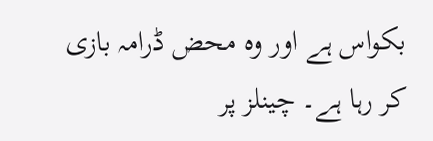بکواس ہے اور وہ محض ڈرامہ بازی کر رہا ہے۔ چینلز پر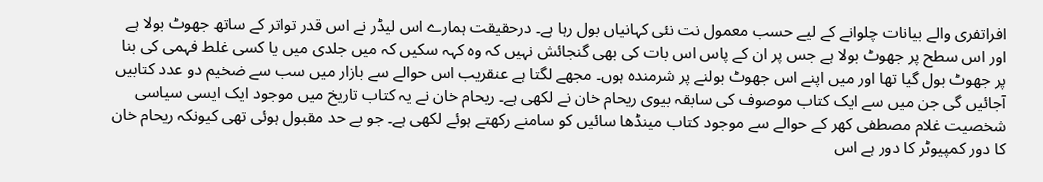افراتفری والے بیانات چلوانے کے لیے حسب معمول نت نئی کہانیاں بول رہا ہے۔ درحقیقت ہمارے اس لیڈر نے اس قدر تواتر کے ساتھ جھوٹ بولا ہے اور اس سطح پر جھوٹ بولا ہے جس پر ان کے پاس اس بات کی بھی گنجائش نہیں کہ وہ کہہ سکیں کہ میں جلدی میں یا کسی غلط فہمی کی بنا پر جھوٹ بول گیا تھا اور میں اپنے اس جھوٹ بولنے پر شرمندہ ہوں۔ مجھے لگتا ہے عنقریب اس حوالے سے بازار میں سب سے ضخیم دو عدد کتابیں آجائیں گی جن میں سے ایک کتاب موصوف کی سابقہ بیوی ریحام خان نے لکھی ہے۔ ریحام خان نے یہ کتاب تاریخ میں موجود ایک ایسی سیاسی شخصیت غلام مصطفی کھر کے حوالے سے موجود کتاب مینڈھا سائیں کو سامنے رکھتے ہوئے لکھی ہے۔ جو بے حد مقبول ہوئی تھی کیونکہ ریحام خان کا دور کمپیوٹر کا دور ہے اس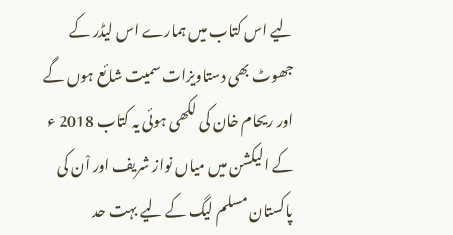لیے اس کتاب میں ہمارے اس لیڈر کے جھوٹ بھی دستاویزات سمیت شائع ہوں گے اور ریحام خان کی لکھی ہوئی یہ کتاب 2018 ء کے الیکشن میں میاں نواز شریف اور اْن کی پاکستان مسلم لیگ کے لیے بہت حد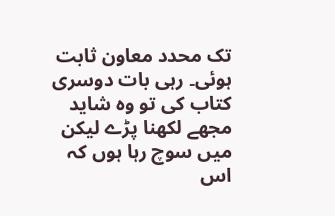تک محدد معاون ثابت ہوئی۔ رہی بات دوسری کتاب کی تو وہ شاید مجھے لکھنا پڑے لیکن میں سوچ رہا ہوں کہ اس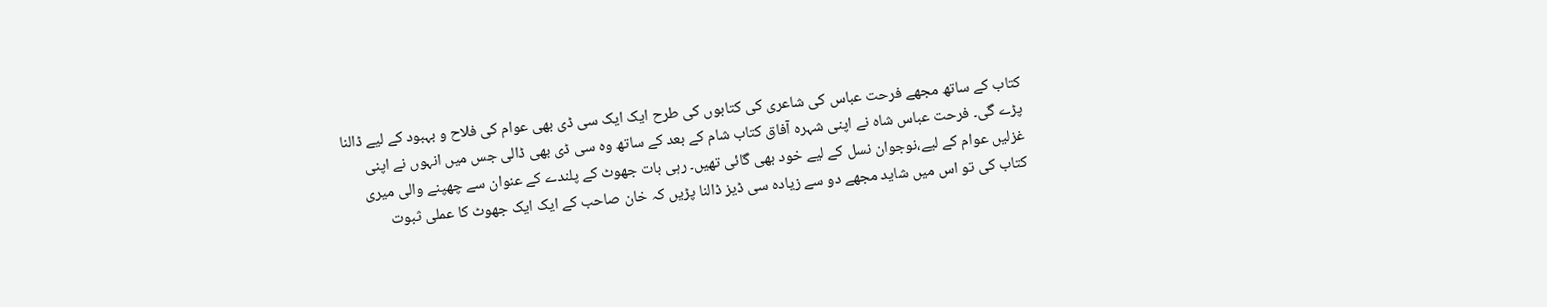کتاب کے ساتھ مجھے فرحت عباس کی شاعری کی کتابوں کی طرح ایک ایک سی ڈی بھی عوام کی فلاح و بہبود کے لیے ڈالنا پڑے گی۔ فرحت عباس شاہ نے اپنی شہرہ آفاق کتاب شام کے بعد کے ساتھ وہ سی ڈی بھی ڈالی جس میں انہوں نے اپنی غزلیں عوام کے لیے،نوجوان نسل کے لیے خود بھی گائی تھیں۔ رہی بات جھوٹ کے پلندے کے عنوان سے چھپنے والی میری کتاب کی تو اس میں شاید مجھے دو سے زیادہ سی ڈیز ڈالنا پڑیں کہ خان صاحب کے ایک ایک جھوٹ کا عملی ثبوت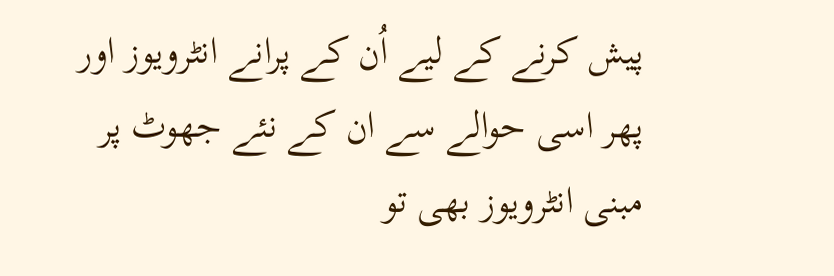پیش کرنے کے لیے اُن کے پرانے انٹرویوز اور پھر اسی حوالے سے ان کے نئے جھوٹ پر مبنی انٹرویوز بھی تو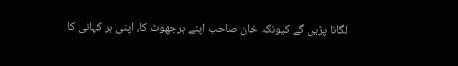لگانا پڑیں گے کیونکہ خان صاحب اپنے ہرجھوٹ کا، اپنی ہر کہانی کا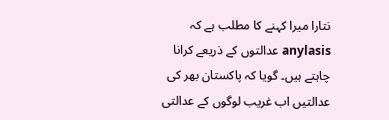نتارا میرا کہنے کا مطلب ہے کہ anylasis عدالتوں کے ذریعے کرانا چاہتے ہیں۔ گویا کہ پاکستان بھر کی عدالتیں اب غریب لوگوں کے عدالتی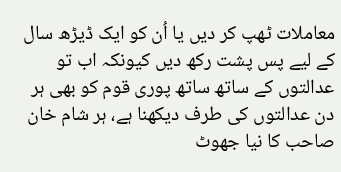معاملات ٹھپ کر دیں یا اُن کو ایک ڈیڑھ سال کے لیے پس پشت رکھ دیں کیونکہ اب تو عدالتوں کے ساتھ ساتھ پوری قوم کو بھی ہر دن عدالتوں کی طرف دیکھنا ہے، ہر شام خان صاحب کا نیا جھوٹ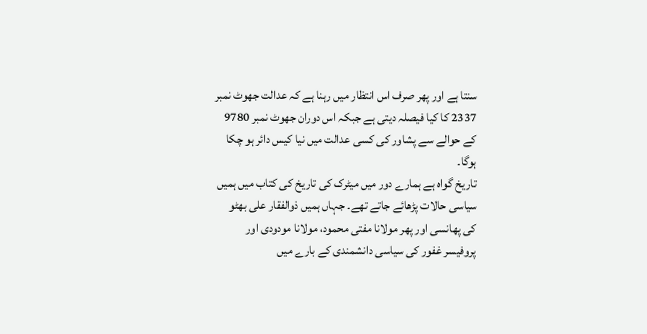سنتا ہے اور پھر صرف اس انتظار میں رہنا ہے کہ عدالت جھوٹ نمبر 2337 کا کیا فیصلہ دیتی ہے جبکہ اس دوران جھوٹ نمبر 9780 کے حوالے سے پشاور کی کسی عدالت میں نیا کیس دائر ہو چکا ہوگا۔
تاریخ گواہ ہے ہمارے دور میں میٹرک کی تاریخ کی کتاب میں ہمیں سیاسی حالات پڑھائے جاتے تھے۔ جہاں ہمیں ذوالفقار علی بھٹو کی پھانسی اور پھر مولانا مفتی محمود، مولانا مودودی اور پروفیسر غفور کی سیاسی دانشمندی کے بارے میں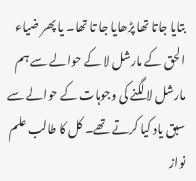بتایا جاتا تھا پڑھایا جا تا تھا۔ یا پھر ضیاء الحق کے مارشل لا کے حوالے سے ہم مارشل لا لگنے کی وجوہات کے حوالے سے سبق یاد کیا کرتے تھے۔ کل کا طالب علم نواز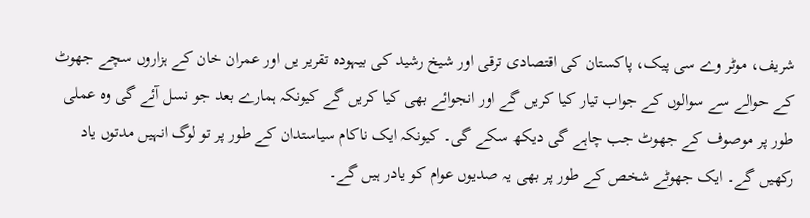شریف، موٹر وے سی پیک، پاکستان کی اقتصادی ترقی اور شیخ رشید کی بیہودہ تقریر یں اور عمران خان کے ہزاروں سچے جھوٹ کے حوالے سے سوالوں کے جواب تیار کیا کریں گے اور انجوائے بھی کیا کریں گے کیونکہ ہمارے بعد جو نسل آئے گی وہ عملی طور پر موصوف کے جھوٹ جب چاہے گی دیکھ سکے گی۔ کیونکہ ایک ناکام سیاستدان کے طور پر تو لوگ انہیں مدتوں یاد رکھیں گے۔ ایک جھوٹے شخص کے طور پر بھی یہ صدیوں عوام کو یادر ہیں گے۔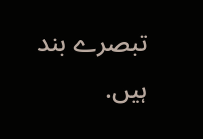تبصرے بند ہیں.